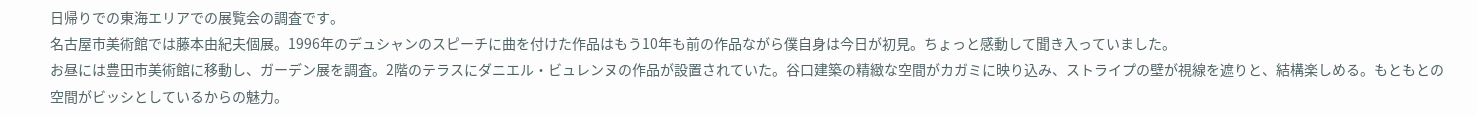日帰りでの東海エリアでの展覧会の調査です。
名古屋市美術館では藤本由紀夫個展。1996年のデュシャンのスピーチに曲を付けた作品はもう10年も前の作品ながら僕自身は今日が初見。ちょっと感動して聞き入っていました。
お昼には豊田市美術館に移動し、ガーデン展を調査。2階のテラスにダニエル・ビュレンヌの作品が設置されていた。谷口建築の精緻な空間がカガミに映り込み、ストライプの壁が視線を遮りと、結構楽しめる。もともとの空間がビッシとしているからの魅力。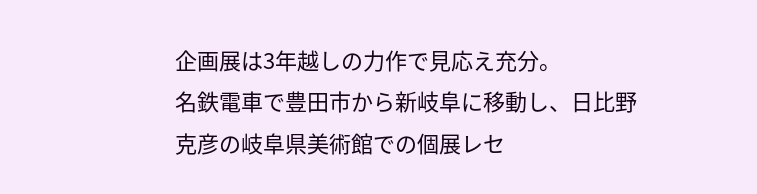企画展は3年越しの力作で見応え充分。
名鉄電車で豊田市から新岐阜に移動し、日比野克彦の岐阜県美術館での個展レセ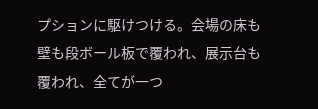プションに駆けつける。会場の床も壁も段ボール板で覆われ、展示台も覆われ、全てが一つ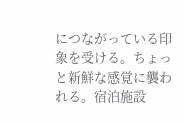につながっている印象を受ける。ちょっと新鮮な感覚に襲われる。宿泊施設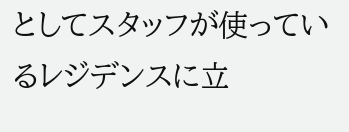としてスタッフが使っているレジデンスに立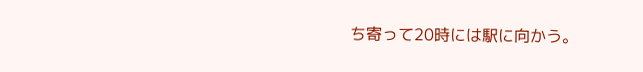ち寄って20時には駅に向かう。